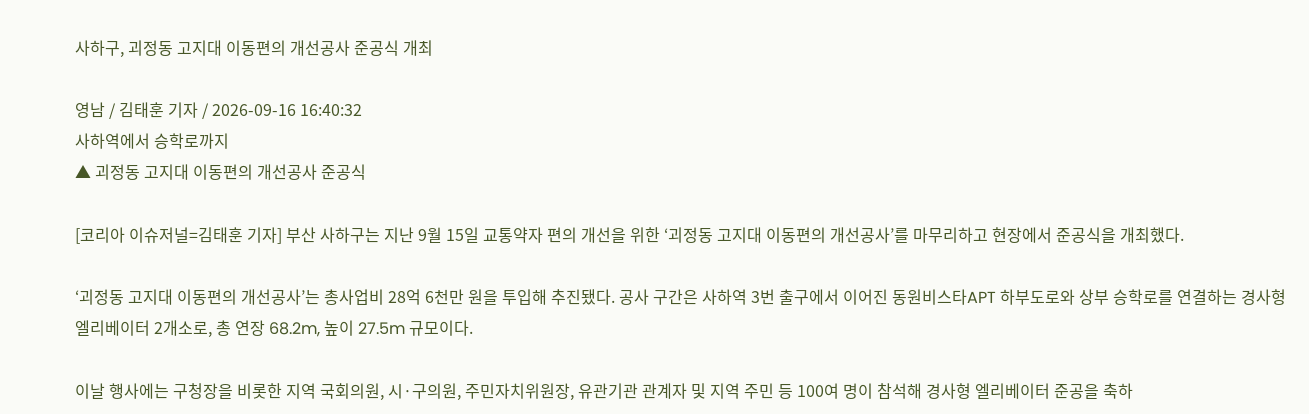사하구, 괴정동 고지대 이동편의 개선공사 준공식 개최

영남 / 김태훈 기자 / 2026-09-16 16:40:32
사하역에서 승학로까지
▲ 괴정동 고지대 이동편의 개선공사 준공식

[코리아 이슈저널=김태훈 기자] 부산 사하구는 지난 9월 15일 교통약자 편의 개선을 위한 ‘괴정동 고지대 이동편의 개선공사’를 마무리하고 현장에서 준공식을 개최했다.

‘괴정동 고지대 이동편의 개선공사’는 총사업비 28억 6천만 원을 투입해 추진됐다. 공사 구간은 사하역 3번 출구에서 이어진 동원비스타APT 하부도로와 상부 승학로를 연결하는 경사형 엘리베이터 2개소로, 총 연장 68.2m, 높이 27.5m 규모이다.

이날 행사에는 구청장을 비롯한 지역 국회의원, 시·구의원, 주민자치위원장, 유관기관 관계자 및 지역 주민 등 100여 명이 참석해 경사형 엘리베이터 준공을 축하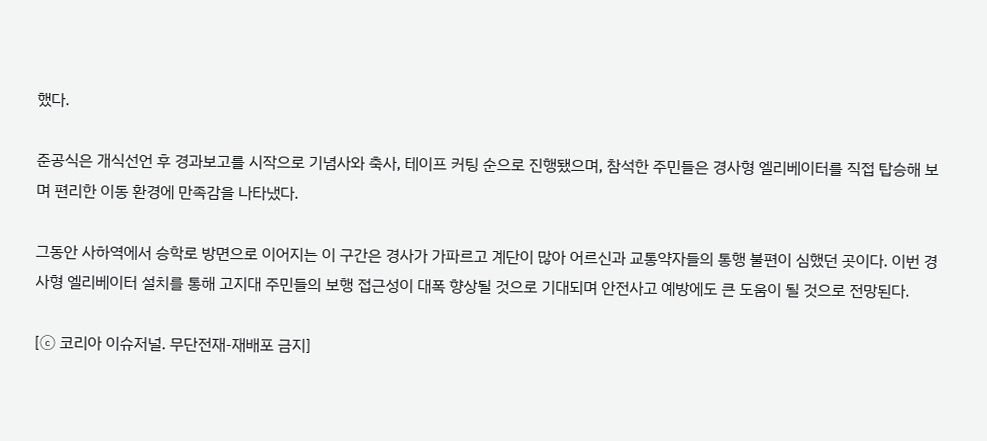했다.

준공식은 개식선언 후 경과보고를 시작으로 기념사와 축사, 테이프 커팅 순으로 진행됐으며, 참석한 주민들은 경사형 엘리베이터를 직접 탑승해 보며 편리한 이동 환경에 만족감을 나타냈다.

그동안 사하역에서 승학로 방면으로 이어지는 이 구간은 경사가 가파르고 계단이 많아 어르신과 교통약자들의 통행 불편이 심했던 곳이다. 이번 경사형 엘리베이터 설치를 통해 고지대 주민들의 보행 접근성이 대폭 향상될 것으로 기대되며 안전사고 예방에도 큰 도움이 될 것으로 전망된다.

[ⓒ 코리아 이슈저널. 무단전재-재배포 금지]